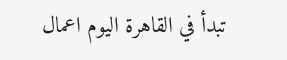تبدأ في القاهرة اليوم اعمال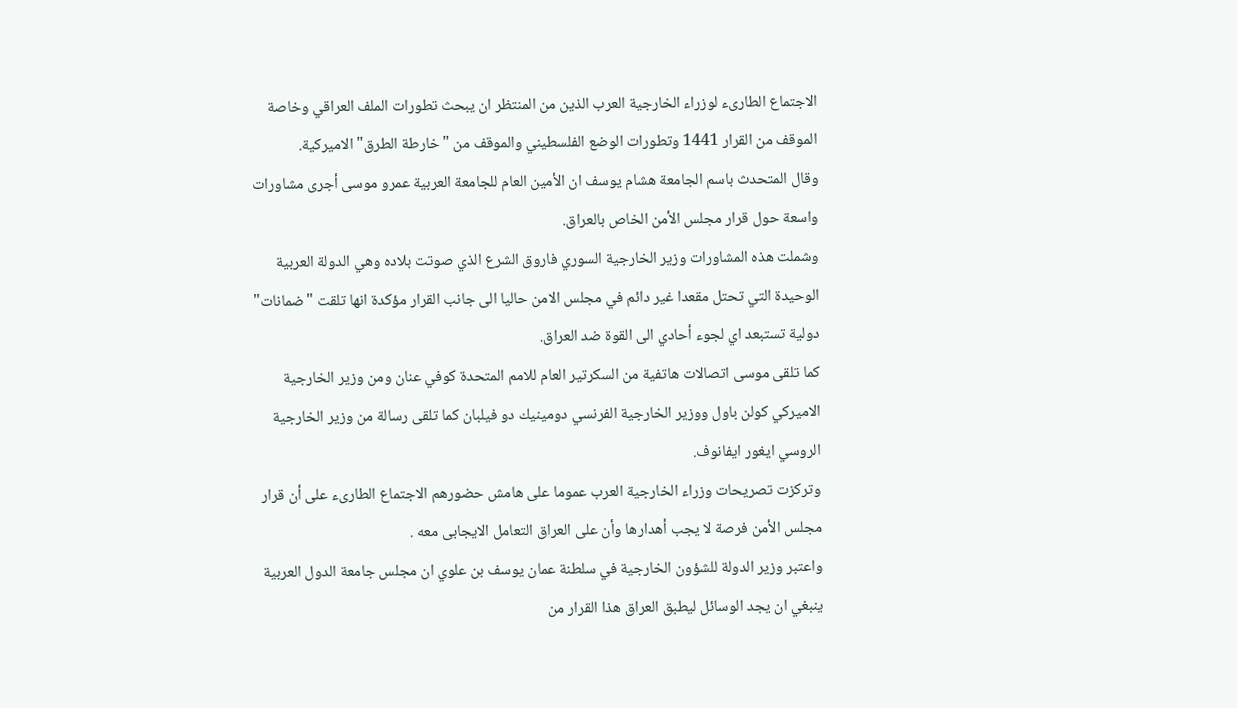الاجتماع الطارىء لوزراء الخارجية العرب الذين من المنتظر ان يبحث تطورات الملف العراقي وخاصة الموقف من القرار 1441 وتطورات الوضع الفلسطيني والموقف من "خارطة الطرق" الاميركية.
وقال المتحدث باسم الجامعة هشام يوسف ان الأمين العام للجامعة العربية عمرو موسى أجرى مشاورات واسعة حول قرار مجلس الأمن الخاص بالعراق.
وشملت هذه المشاورات وزير الخارجية السوري فاروق الشرع الذي صوتت بلاده وهي الدولة العربية الوحيدة التي تحتل مقعدا غير دائم في مجلس الامن حاليا الى جانب القرار مؤكدة انها تلقت "ضمانات" دولية تستبعد اي لجوء أحادي الى القوة ضد العراق.
كما تلقى موسى اتصالات هاتفية من السكرتير العام للامم المتحدة كوفي عنان ومن وزير الخارجية الاميركي كولن باول ووزير الخارجية الفرنسي دومينيك دو فيلبان كما تلقى رسالة من وزير الخارجية الروسي ايغور ايفانوف.
وتركزت تصريحات وزراء الخارجية العرب عموما على هامش حضورهم الاجتماع الطارىء على أن قرار مجلس الأمن فرصة لا يجب أهدارها وأن على العراق التعامل الايجابى معه .
واعتبر وزير الدولة للشؤون الخارجية في سلطنة عمان يوسف بن علوي ان مجلس جامعة الدول العربية ينبغي ان يجد الوسائل ليطبق العراق هذا القرار من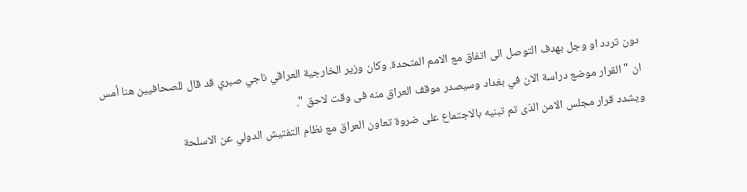دون تردد او وجل بهدف التوصل الى اتفاق مع الامم المتحدة. وكان وزير الخارجية العراقي ناجي صبري قد قال للصحافيين هنا أمس ان "القرار موضع دراسة الان في بغداد وسيصدر موقف العراق منه فى وقت لاحق ".
ويشدد قرار مجلس الامن الذى تم تبنيه بالاجتماع على ضروة تعاون العراق مع نظام التفتيش الدولي عن الاسلحة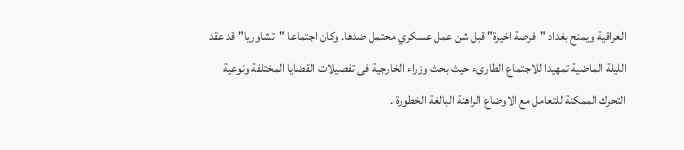العراقية ويمنح بغداد "فرصة اخيرة" قبل شن عمل عسكري محتمل ضدها. وكان اجتماعا "تشاوريا" قد عقد الليلة الماضية تمهيدا للاجتماع الطارىء حيث بحث وزراء الخارجية فى تفصيلات القضايا المختلفة ونوعية التحرك الممكنة للتعامل مع الاوضاع الراهنة البالغة الخطورة .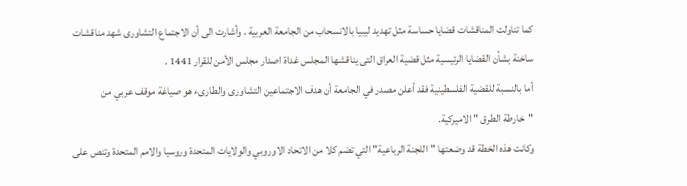كما تناولت المناقشات قضايا حساسة مثل تهديد ليبيا بالانسحاب من الجامعة العربية . وأشارت الى أن الاجتماع التشاورى شهد مناقشات ساخنة بشأن القضايا الرئيسية مثل قضية العراق التى يناقشها المجلس غداة اصدار مجلس الأمن للقرار 1441 .
أما بالنسبة للقضية الفلسطينية فقد أعلن مصدر في الجامعة أن هدف الاجتماعين التشاورى والطارىء هو صياغة موقف عربي من "خارطة الطرق " الاميركية.
وكانت هذه الخطة قد وضعتها "اللجنة الرباعية" التي تضم كلا من الاتحاد الاوروبي والولايات المتحدة وروسيا والامم المتحدة وتنص على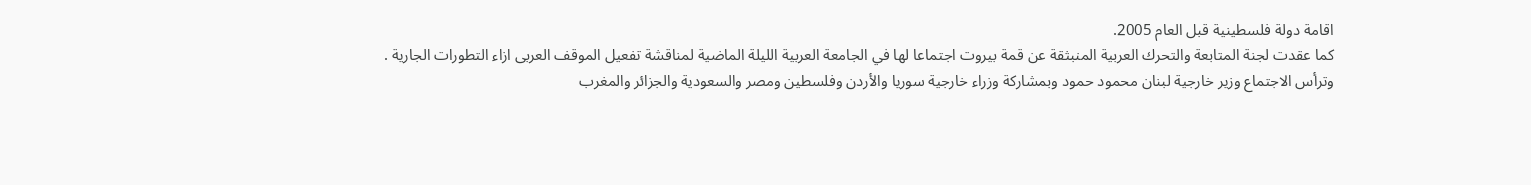اقامة دولة فلسطينية قبل العام 2005.
كما عقدت لجنة المتابعة والتحرك العربية المنبثقة عن قمة بيروت اجتماعا لها في الجامعة العربية الليلة الماضية لمناقشة تفعيل الموقف العربى ازاء التطورات الجارية .
وترأس الاجتماع وزير خارجية لبنان محمود حمود وبمشاركة وزراء خارجية سوريا والأردن وفلسطين ومصر والسعودية والجزائر والمغرب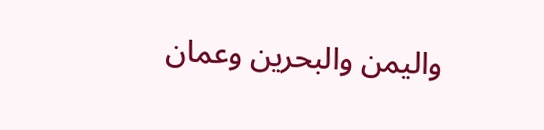واليمن والبحرين وعمان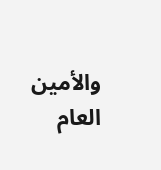والأمين العام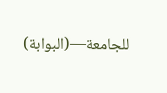للجامعة—(البوابة)